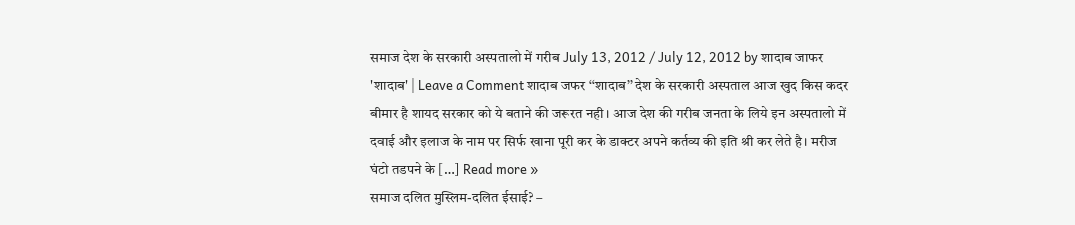समाज देश के सरकारी अस्पतालो में गरीब July 13, 2012 / July 12, 2012 by शादाब जाफर 'शादाब' | Leave a Comment शादाब जफर ‘‘शादाब’’ देश के सरकारी अस्पताल आज खुद किस कदर बीमार है शायद सरकार को ये बताने की जरूरत नही। आज देश की गरीब जनता के लिये इन अस्पतालो में दवाई और इलाज के नाम पर सिर्फ खाना पूरी कर के डाक्टर अपने कर्तव्य की इति श्री कर लेते है। मरीज घंटो तडपने के […] Read more »
समाज दलित मुस्लिम-दलित ईसाई? –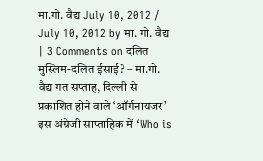मा.गो. वैद्य July 10, 2012 / July 10, 2012 by मा. गो. वैद्य | 3 Comments on दलित मुस्लिम-दलित ईसाई? – मा.गो. वैद्य गत सप्ताह, दिल्ली से प्रकाशित होने वाले ‘ऑर्गनायजर’ इस अंग्रेजी साप्ताहिक में ‘Who is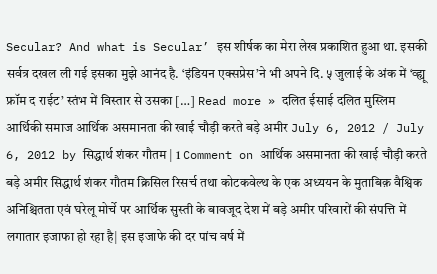Secular? And what is Secular’ इस शीर्षक का मेरा लेख प्रकाशित हुआ था. इसकी सर्वत्र दखल ली गई इसका मुझे आनंद है. ‘इंडियन एक्सप्रेस’ने भी अपने दि. ५ जुलाई के अंक में ‘व्ह्यू फ्रॉम द राईट’ स्तंभ में विस्तार से उसका […] Read more » दलित ईसाई दलित मुस्लिम
आर्थिकी समाज आर्थिक असमानता की खाई चौड़ी करते बड़े अमीर July 6, 2012 / July 6, 2012 by सिद्धार्थ शंकर गौतम | 1 Comment on आर्थिक असमानता की खाई चौड़ी करते बड़े अमीर सिद्धार्थ शंकर गौतम क्रिसिल रिसर्च तथा कोटकवेल्थ के एक अध्ययन के मुताबिक़ वैश्विक अनिश्चितता एवं घरेलू मोर्चे पर आर्थिक सुस्ती के बावजूद देश में बड़े अमीर परिवारों की संपत्ति में लगातार इजाफा हो रहा है| इस इजाफे की दर पांच वर्ष में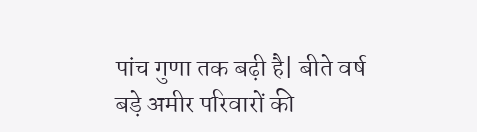पांच गुणा तक बढ़ी है| बीते वर्ष बड़े अमीर परिवारों की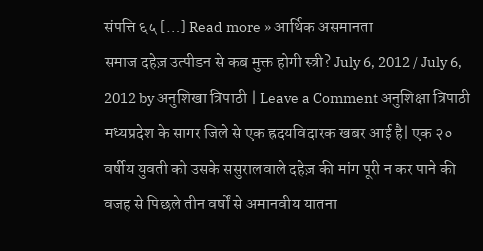संपत्ति ६५ […] Read more » आर्थिक असमानता
समाज दहेज़ उत्पीडन से कब मुक्त होगी स्त्री? July 6, 2012 / July 6, 2012 by अनुशिखा त्रिपाठी | Leave a Comment अनुशिक्षा त्रिपाठी मध्यप्रदेश के सागर जिले से एक ह्रदयविदारक खबर आई है| एक २० वर्षीय युवती को उसके ससुरालवाले दहेज़ की मांग पूरी न कर पाने की वजह से पिछले तीन वर्षों से अमानवीय यातना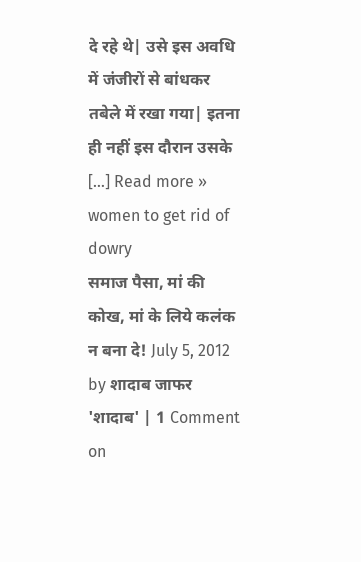दे रहे थे| उसे इस अवधि में जंजीरों से बांधकर तबेले में रखा गया| इतना ही नहीं इस दौरान उसके […] Read more » women to get rid of dowry
समाज पैसा, मां की कोख, मां के लिये कलंक न बना दे! July 5, 2012 by शादाब जाफर 'शादाब' | 1 Comment on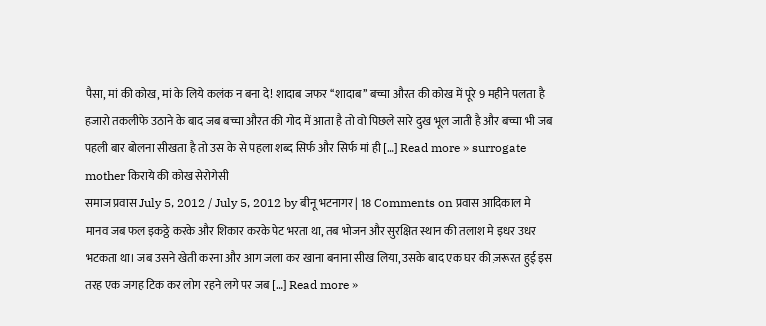पैसा, मां की कोख, मां के लिये कलंक न बना दे! शादाब जफर ‘‘शादाब’’ बच्चा औरत की कोख में पूरे 9 महीने पलता है हजारो तकलीफे उठाने के बाद जब बच्चा औरत की गोद में आता है तो वो पिछले सारे दुख भूल जाती है और बच्चा भी जब पहली बार बोलना सीखता है तो उस के से पहला शब्द सिर्फ और सिर्फ मां ही […] Read more » surrogate mother किराये की कोख सेरोगेसी
समाज प्रवास July 5, 2012 / July 5, 2012 by बीनू भटनागर | 18 Comments on प्रवास आदिकाल मे मानव जब फल इकठ्ठे करके और शिकार करके पेट भरता था, तब भोजन और सुरक्षित स्थान की तलाश मे इधर उधर भटकता था। जब उसने खेती करना और आग जला कर खाना बनाना सीख लिया, उसके बाद एक घर की ज़रूरत हुई इस तरह एक जगह टिक कर लोग रहने लगे पर जब […] Read more »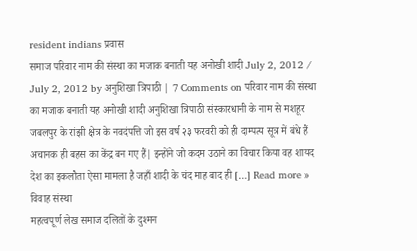resident indians प्रवास
समाज परिवार नाम की संस्था का मजाक बनाती यह अनोखी शादी July 2, 2012 / July 2, 2012 by अनुशिखा त्रिपाठी | 7 Comments on परिवार नाम की संस्था का मजाक बनाती यह अनोखी शादी अनुशिखा त्रिपाठी संस्कारधानी के नाम से मशहूर जबलपुर के रांझी क्षेत्र के नवदंपत्ति जो इस वर्ष २३ फरवरी को ही दाम्पत्य सूत्र में बंधे हैं अचानक ही बहस का केंद्र बन गए हैं| इन्होंने जो कदम उठाने का विचार किया वह शायद देश का इकलौता ऐसा मामला है जहाँ शादी के चंद माह बाद ही […] Read more » विवाह संस्था
महत्वपूर्ण लेख समाज दलितों के दुश्मन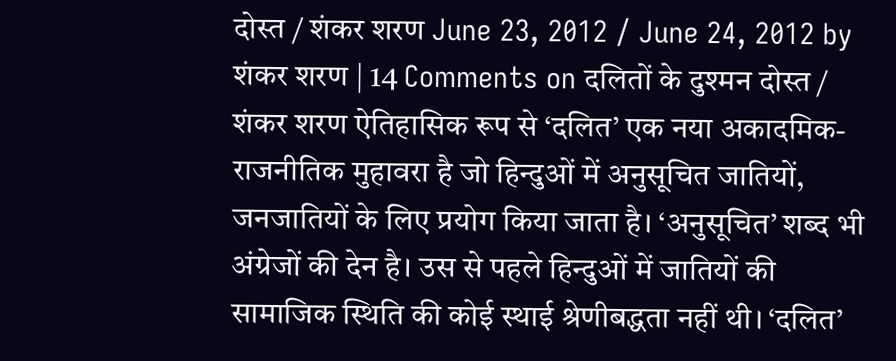दोस्त / शंकर शरण June 23, 2012 / June 24, 2012 by शंकर शरण | 14 Comments on दलितों के दुश्मन दोस्त / शंकर शरण ऐतिहासिक रूप से ‘दलित’ एक नया अकादमिक-राजनीतिक मुहावरा है जो हिन्दुओं में अनुसूचित जातियों, जनजातियों के लिए प्रयोग किया जाता है। ‘अनुसूचित’ शब्द भी अंग्रेजों की देन है। उस से पहले हिन्दुओं में जातियों की सामाजिक स्थिति की कोई स्थाई श्रेणीबद्धता नहीं थी। ‘दलित’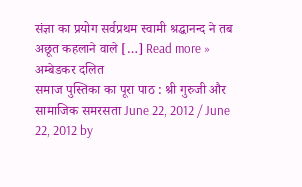संज्ञा का प्रयोग सर्वप्रथम स्वामी श्रद्धानन्द ने तब अछूत कहलाने वाले […] Read more » अम्बेडकर दलित
समाज पुस्तिका का पूरा पाठ : श्री गुरुजी और सामाजिक समरसता June 22, 2012 / June 22, 2012 by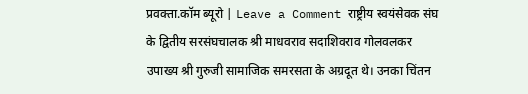प्रवक्ता.कॉम ब्यूरो | Leave a Comment राष्ट्रीय स्वयंसेवक संघ के द्वितीय सरसंघचालक श्री माधवराव सदाशिवराव गोलवलकर उपाख्य श्री गुरुजी सामाजिक समरसता के अग्रदूत थे। उनका चिंतन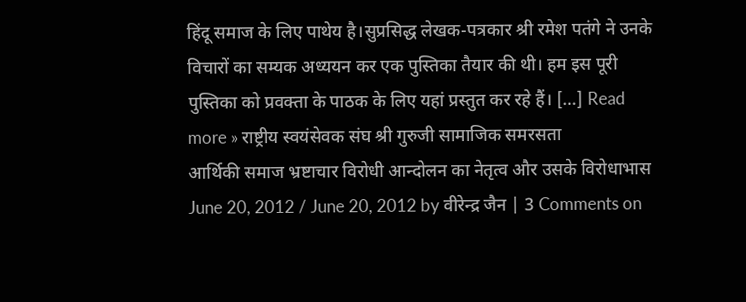हिंदू समाज के लिए पाथेय है।सुप्रसिद्ध लेखक-पत्रकार श्री रमेश पतंगे ने उनके विचारों का सम्यक अध्ययन कर एक पुस्तिका तैयार की थी। हम इस पूरी पुस्तिका को प्रवक्ता के पाठक के लिए यहां प्रस्तुत कर रहे हैं। […] Read more » राष्ट्रीय स्वयंसेवक संघ श्री गुरुजी सामाजिक समरसता
आर्थिकी समाज भ्रष्टाचार विरोधी आन्दोलन का नेतृत्व और उसके विरोधाभास June 20, 2012 / June 20, 2012 by वीरेन्द्र जैन | 3 Comments on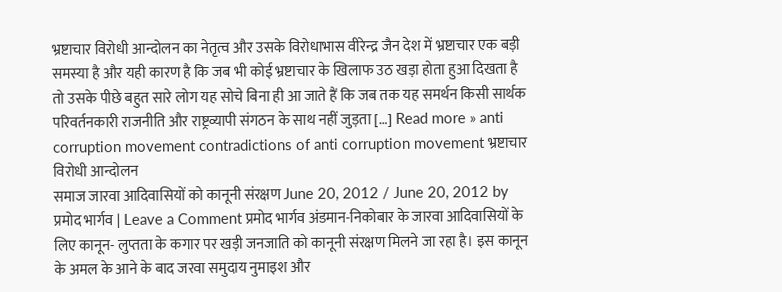भ्रष्टाचार विरोधी आन्दोलन का नेतृत्व और उसके विरोधाभास वीरेन्द्र जैन देश में भ्रष्टाचार एक बड़ी समस्या है और यही कारण है कि जब भी कोई भ्रष्टाचार के खिलाफ उठ खड़ा होता हुआ दिखता है तो उसके पीछे बहुत सारे लोग यह सोचे बिना ही आ जाते हैं कि जब तक यह समर्थन किसी सार्थक परिवर्तनकारी राजनीति और राष्ट्रव्यापी संगठन के साथ नहीं जुड़ता […] Read more » anti corruption movement contradictions of anti corruption movement भ्रष्टाचार विरोधी आन्दोलन
समाज जारवा आदिवासियों को कानूनी संरक्षण June 20, 2012 / June 20, 2012 by प्रमोद भार्गव | Leave a Comment प्रमोद भार्गव अंडमान-निकोबार के जारवा आदिवासियों के लिए कानून- लुप्तता के कगार पर खड़ी जनजाति को कानूनी संरक्षण मिलने जा रहा है। इस कानून के अमल के आने के बाद जरवा समुदाय नुमाइश और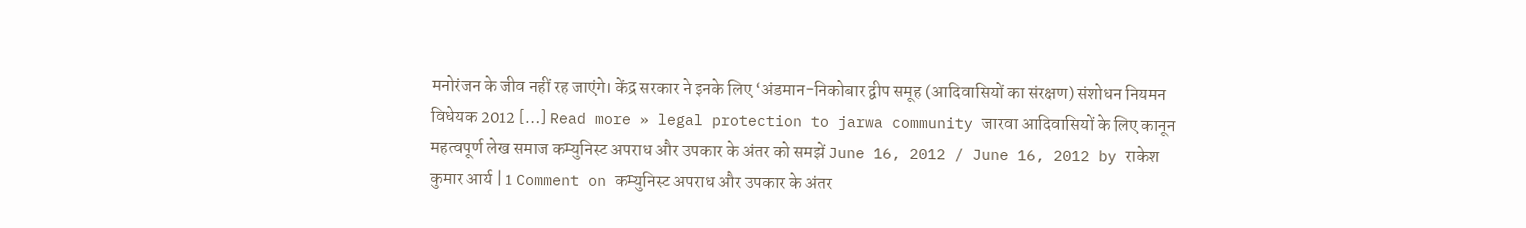मनोरंजन के जीव नहीं रह जाएंगे। केंद्र सरकार ने इनके लिए ‘अंडमान-निकोबार द्वीप समूह (आदिवासियों का संरक्षण) संशोधन नियमन विधेयक 2012 […] Read more » legal protection to jarwa community जारवा आदिवासियों के लिए कानून
महत्वपूर्ण लेख समाज कम्युनिस्ट अपराध और उपकार के अंतर को समझें June 16, 2012 / June 16, 2012 by राकेश कुमार आर्य | 1 Comment on कम्युनिस्ट अपराध और उपकार के अंतर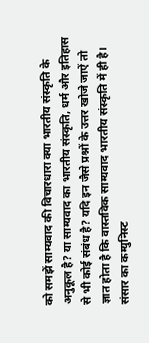को समझें साम्यवाद की विचारधारा क्या भारतीय संस्कृति के अनुकूल है? या साम्यवाद का भारतीय संस्कृति, धर्म और इतिहास से भी कोई संबंध है? यदि इन जैसे प्रश्नों के उत्तर खोजे जाऐं तो ज्ञात होता है कि वास्तविक साम्यवाद भारतीय संस्कृति में ही है। संसार का कम्युनिस्ट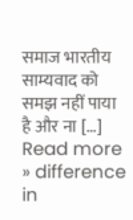समाज भारतीय साम्यवाद को समझ नहीं पाया है और ना […] Read more » difference in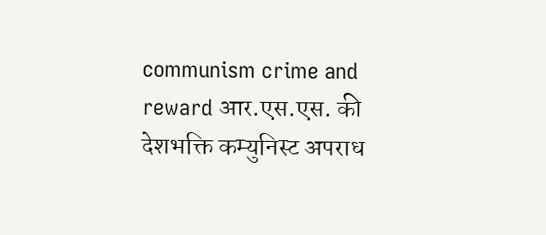communism crime and reward आर.एस.एस. की देशभक्ति कम्युनिस्ट अपराध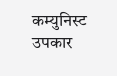कम्युनिस्ट उपकार